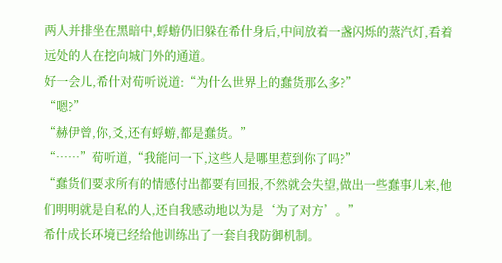两人并排坐在黑暗中,蜉蝣仍旧躲在希什身后,中间放着一盏闪烁的蒸汽灯,看着远处的人在挖向城门外的通道。
好一会儿,希什对荀听说道:“为什么世界上的蠢货那么多?”
“嗯?”
“赫伊曾,你,爻,还有蜉蝣,都是蠢货。”
“……”荀听道,“我能问一下,这些人是哪里惹到你了吗?”
“蠢货们要求所有的情感付出都要有回报,不然就会失望,做出一些蠢事儿来,他们明明就是自私的人,还自我感动地以为是‘为了对方’。”
希什成长环境已经给他训练出了一套自我防御机制。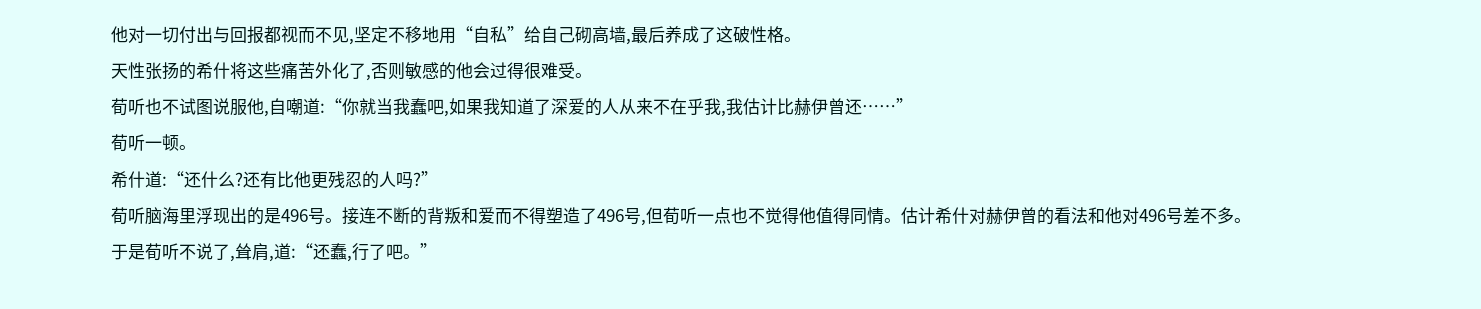他对一切付出与回报都视而不见,坚定不移地用“自私”给自己砌高墙,最后养成了这破性格。
天性张扬的希什将这些痛苦外化了,否则敏感的他会过得很难受。
荀听也不试图说服他,自嘲道:“你就当我蠢吧,如果我知道了深爱的人从来不在乎我,我估计比赫伊曾还……”
荀听一顿。
希什道:“还什么?还有比他更残忍的人吗?”
荀听脑海里浮现出的是496号。接连不断的背叛和爱而不得塑造了496号,但荀听一点也不觉得他值得同情。估计希什对赫伊曾的看法和他对496号差不多。
于是荀听不说了,耸肩,道:“还蠢,行了吧。”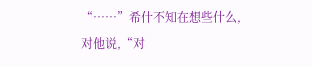“……”希什不知在想些什么,对他说,“对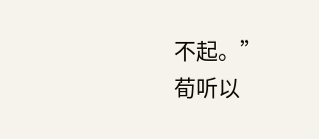不起。”
荀听以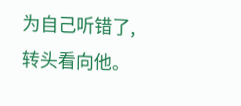为自己听错了,转头看向他。